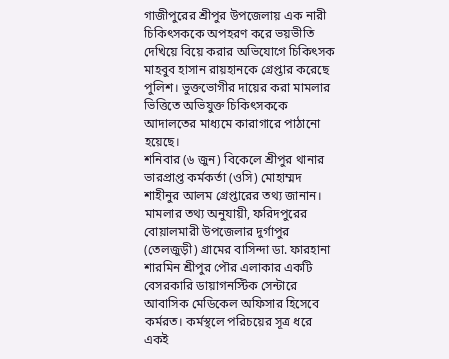গাজীপুরের শ্রীপুর উপজেলায় এক নারী চিকিৎসককে অপহরণ করে ভয়ভীতি দেখিয়ে বিয়ে করার অভিযোগে চিকিৎসক মাহবুব হাসান রায়হানকে গ্রেপ্তার করেছে পুলিশ। ভুক্তভোগীর দায়ের করা মামলার ভিত্তিতে অভিযুক্ত চিকিৎসককে আদালতের মাধ্যমে কারাগারে পাঠানো হয়েছে।
শনিবার (৬ জুন) বিকেলে শ্রীপুর থানার ভারপ্রাপ্ত কর্মকর্তা (ওসি) মোহাম্মদ শাহীনুর আলম গ্রেপ্তারের তথ্য জানান।
মামলার তথ্য অনুযায়ী, ফরিদপুরের বোয়ালমারী উপজেলার দুর্গাপুর (তেলজুড়ী) গ্রামের বাসিন্দা ডা. ফারহানা শারমিন শ্রীপুর পৌর এলাকার একটি বেসরকারি ডায়াগনস্টিক সেন্টারে আবাসিক মেডিকেল অফিসার হিসেবে কর্মরত। কর্মস্থলে পরিচয়ের সূত্র ধরে একই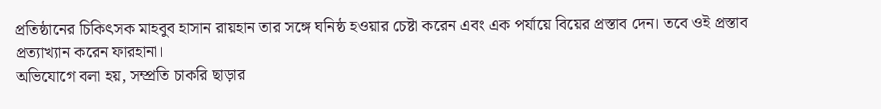প্রতিষ্ঠানের চিকিৎসক মাহবুব হাসান রায়হান তার সঙ্গে ঘনিষ্ঠ হওয়ার চেষ্টা করেন এবং এক পর্যায়ে বিয়ের প্রস্তাব দেন। তবে ওই প্রস্তাব প্রত্যাখ্যান করেন ফারহানা।
অভিযোগে বলা হয়, সম্প্রতি চাকরি ছাড়ার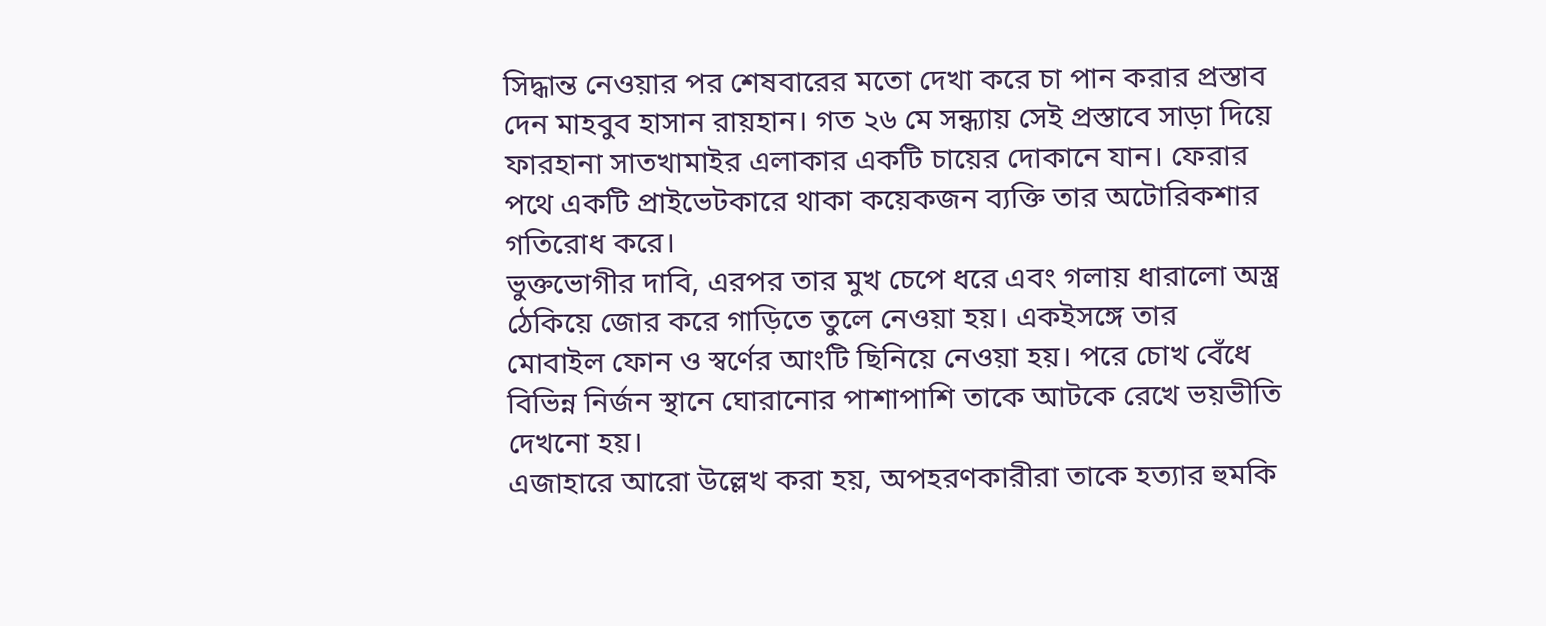সিদ্ধান্ত নেওয়ার পর শেষবারের মতো দেখা করে চা পান করার প্রস্তাব দেন মাহবুব হাসান রায়হান। গত ২৬ মে সন্ধ্যায় সেই প্রস্তাবে সাড়া দিয়ে ফারহানা সাতখামাইর এলাকার একটি চায়ের দোকানে যান। ফেরার পথে একটি প্রাইভেটকারে থাকা কয়েকজন ব্যক্তি তার অটোরিকশার গতিরোধ করে।
ভুক্তভোগীর দাবি, এরপর তার মুখ চেপে ধরে এবং গলায় ধারালো অস্ত্র ঠেকিয়ে জোর করে গাড়িতে তুলে নেওয়া হয়। একইসঙ্গে তার মোবাইল ফোন ও স্বর্ণের আংটি ছিনিয়ে নেওয়া হয়। পরে চোখ বেঁধে বিভিন্ন নির্জন স্থানে ঘোরানোর পাশাপাশি তাকে আটকে রেখে ভয়ভীতি দেখনো হয়।
এজাহারে আরো উল্লেখ করা হয়, অপহরণকারীরা তাকে হত্যার হুমকি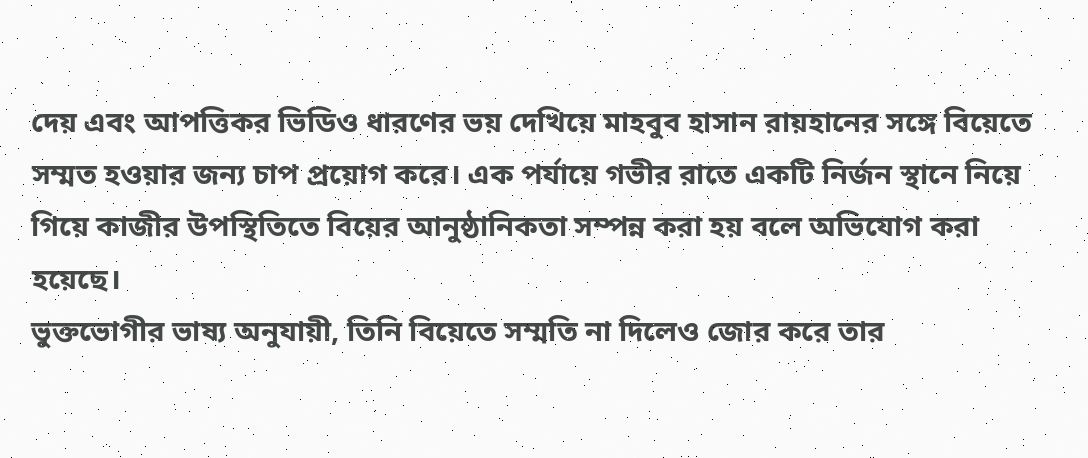দেয় এবং আপত্তিকর ভিডিও ধারণের ভয় দেখিয়ে মাহবুব হাসান রায়হানের সঙ্গে বিয়েতে সম্মত হওয়ার জন্য চাপ প্রয়োগ করে। এক পর্যায়ে গভীর রাতে একটি নির্জন স্থানে নিয়ে গিয়ে কাজীর উপস্থিতিতে বিয়ের আনুষ্ঠানিকতা সম্পন্ন করা হয় বলে অভিযোগ করা হয়েছে।
ভুক্তভোগীর ভাষ্য অনুযায়ী, তিনি বিয়েতে সম্মতি না দিলেও জোর করে তার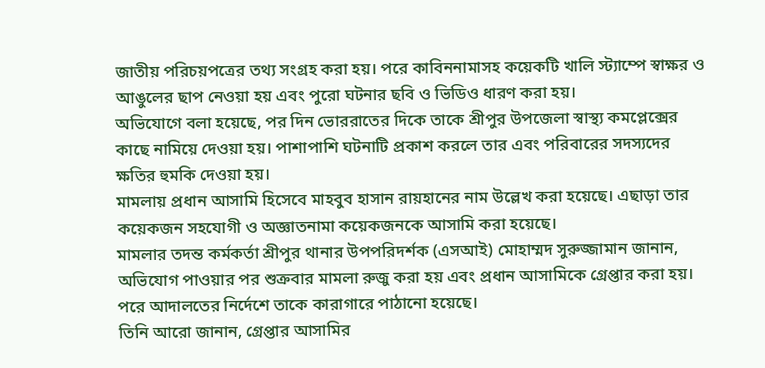জাতীয় পরিচয়পত্রের তথ্য সংগ্রহ করা হয়। পরে কাবিননামাসহ কয়েকটি খালি স্ট্যাম্পে স্বাক্ষর ও আঙুলের ছাপ নেওয়া হয় এবং পুরো ঘটনার ছবি ও ভিডিও ধারণ করা হয়।
অভিযোগে বলা হয়েছে, পর দিন ভোররাতের দিকে তাকে শ্রীপুর উপজেলা স্বাস্থ্য কমপ্লেক্সের কাছে নামিয়ে দেওয়া হয়। পাশাপাশি ঘটনাটি প্রকাশ করলে তার এবং পরিবারের সদস্যদের ক্ষতির হুমকি দেওয়া হয়।
মামলায় প্রধান আসামি হিসেবে মাহবুব হাসান রায়হানের নাম উল্লেখ করা হয়েছে। এছাড়া তার কয়েকজন সহযোগী ও অজ্ঞাতনামা কয়েকজনকে আসামি করা হয়েছে।
মামলার তদন্ত কর্মকর্তা শ্রীপুর থানার উপপরিদর্শক (এসআই) মোহাম্মদ সুরুজ্জামান জানান, অভিযোগ পাওয়ার পর শুক্রবার মামলা রুজু করা হয় এবং প্রধান আসামিকে গ্রেপ্তার করা হয়। পরে আদালতের নির্দেশে তাকে কারাগারে পাঠানো হয়েছে।
তিনি আরো জানান, গ্রেপ্তার আসামির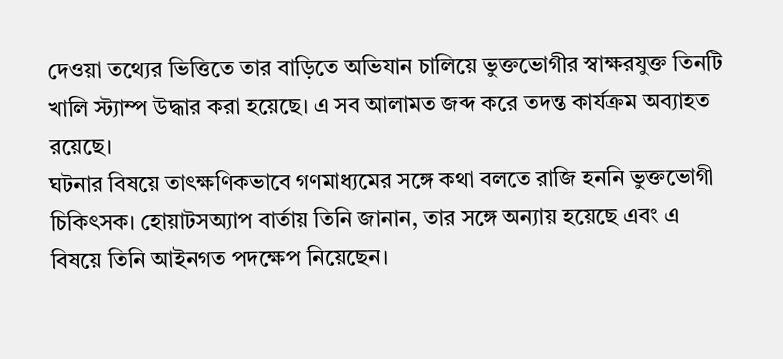দেওয়া তথ্যের ভিত্তিতে তার বাড়িতে অভিযান চালিয়ে ভুক্তভোগীর স্বাক্ষরযুক্ত তিনটি খালি স্ট্যাম্প উদ্ধার করা হয়েছে। এ সব আলামত জব্দ করে তদন্ত কার্যক্রম অব্যাহত রয়েছে।
ঘটনার বিষয়ে তাৎক্ষণিকভাবে গণমাধ্যমের সঙ্গে কথা বলতে রাজি হননি ভুক্তভোগী চিকিৎসক। হোয়াটসঅ্যাপ বার্তায় তিনি জানান, তার সঙ্গে অন্যায় হয়েছে এবং এ বিষয়ে তিনি আইনগত পদক্ষেপ নিয়েছেন।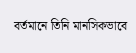বর্তমানে তিনি মানসিকভাবে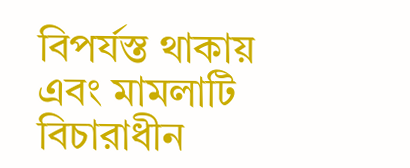বিপর্যস্ত থাকায় এবং মামলাটি বিচারাধীন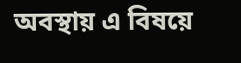অবস্থায় এ বিষয়ে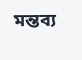মন্তব্য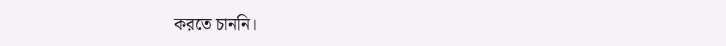করতে চাননি।